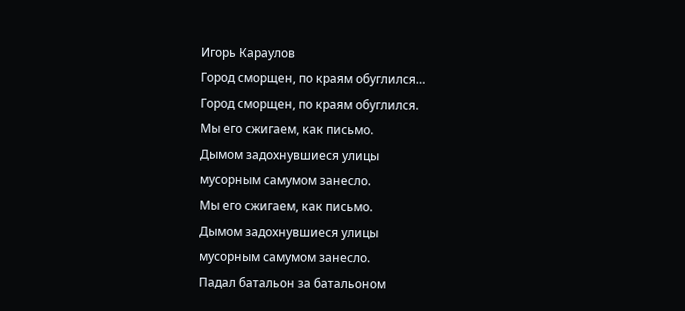Игорь Караулов
Город сморщен, по краям обуглился…
Город сморщен, по краям обуглился.
Мы его сжигаем, как письмо.
Дымом задохнувшиеся улицы
мусорным самумом занесло.
Мы его сжигаем, как письмо.
Дымом задохнувшиеся улицы
мусорным самумом занесло.
Падал батальон за батальоном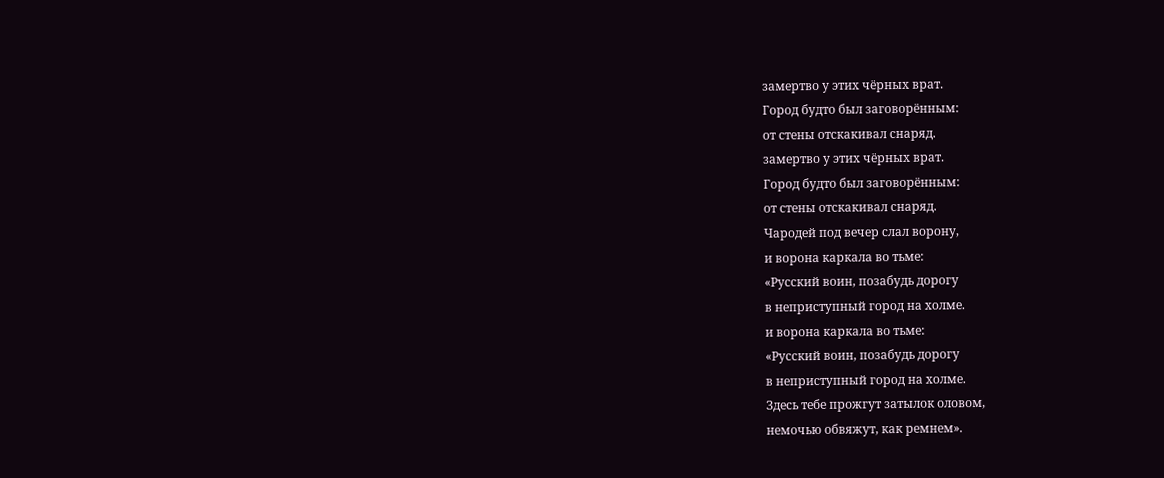замертво у этих чёрных врат.
Город будто был заговорённым:
от стены отскакивал снаряд.
замертво у этих чёрных врат.
Город будто был заговорённым:
от стены отскакивал снаряд.
Чародей под вечер слал ворону,
и ворона каркала во тьме:
«Русский воин, позабудь дорогу
в неприступный город на холме.
и ворона каркала во тьме:
«Русский воин, позабудь дорогу
в неприступный город на холме.
Здесь тебе прожгут затылок оловом,
немочью обвяжут, как ремнем».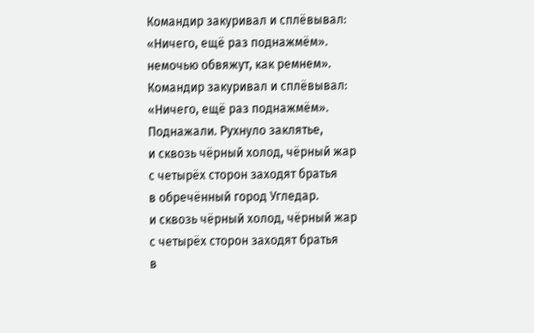Командир закуривал и сплёвывал:
«Ничего, ещё раз поднажмём».
немочью обвяжут, как ремнем».
Командир закуривал и сплёвывал:
«Ничего, ещё раз поднажмём».
Поднажали. Рухнуло заклятье,
и сквозь чёрный холод, чёрный жар
с четырёх сторон заходят братья
в обречённый город Угледар.
и сквозь чёрный холод, чёрный жар
с четырёх сторон заходят братья
в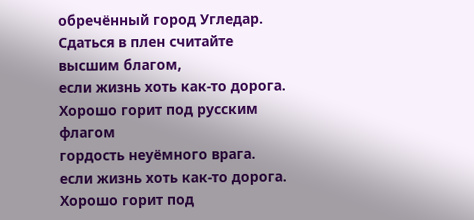обречённый город Угледар.
Сдаться в плен считайте высшим благом,
если жизнь хоть как-то дорога.
Хорошо горит под русским флагом
гордость неуёмного врага.
если жизнь хоть как-то дорога.
Хорошо горит под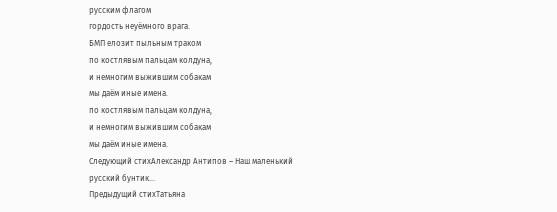русским флагом
гордость неуёмного врага.
БМП елозит пыльным траком
по костлявым пальцам колдуна,
и немногим выжившим собакам
мы даём иные имена.
по костлявым пальцам колдуна,
и немногим выжившим собакам
мы даём иные имена.
Следующий стихАлександр Антипов – Наш маленький русский бунтик...
Предыдущий стихТатьяна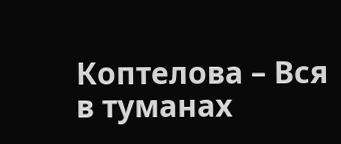Коптелова – Вся в туманах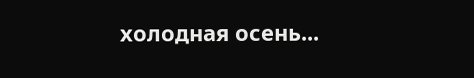холодная осень...